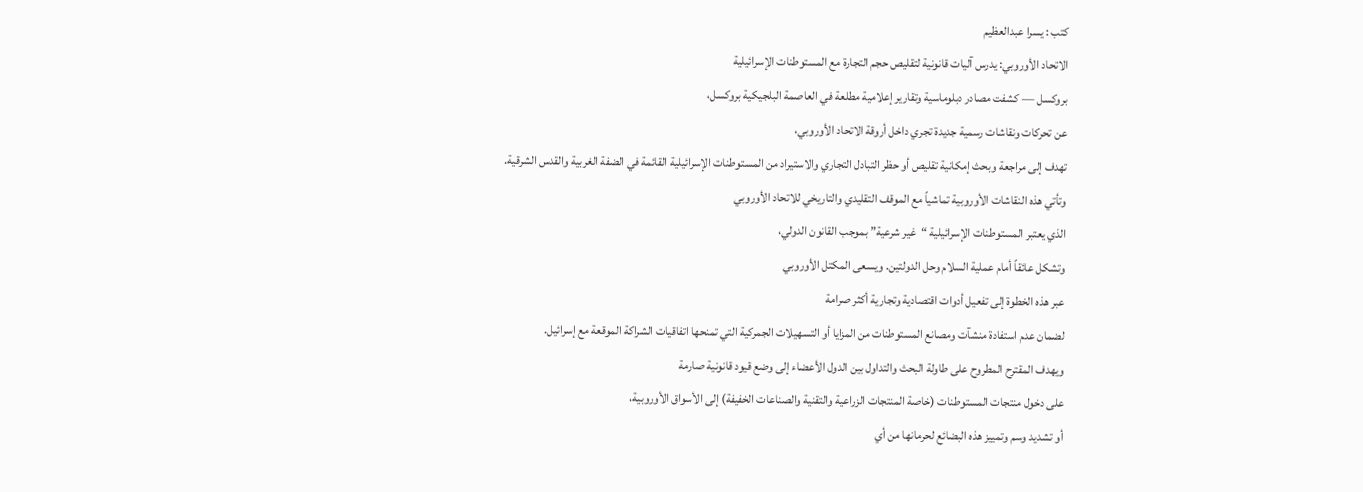كتب : يسرا عبدالعظيم
الاتحاد الأوروبي: يدرس آليات قانونية لتقليص حجم التجارة مع المستوطنات الإسرائيلية
بروكسل — كشفت مصادر دبلوماسية وتقارير إعلامية مطلعة في العاصمة البلجيكية بروكسل،
عن تحركات ونقاشات رسمية جديدة تجري داخل أروقة الاتحاد الأوروبي،
تهدف إلى مراجعة وبحث إمكانية تقليص أو حظر التبادل التجاري والاستيراد من المستوطنات الإسرائيلية القائمة في الضفة الغربية والقدس الشرقية.
وتأتي هذه النقاشات الأوروبية تماشياً مع الموقف التقليدي والتاريخي للاتحاد الأوروبي
الذي يعتبر المستوطنات الإسرائيلية “غير شرعية” بموجب القانون الدولي،
وتشكل عائقاً أمام عملية السلام وحل الدولتين. ويسعى المكتل الأوروبي
عبر هذه الخطوة إلى تفعيل أدوات اقتصادية وتجارية أكثر صرامة
لضمان عدم استفادة منشآت ومصانع المستوطنات من المزايا أو التسهيلات الجمركية التي تمنحها اتفاقيات الشراكة الموقعة مع إسرائيل.
ويهدف المقترح المطروح على طاولة البحث والتداول بين الدول الأعضاء إلى وضع قيود قانونية صارمة
على دخول منتجات المستوطنات (خاصة المنتجات الزراعية والتقنية والصناعات الخفيفة) إلى الأسواق الأوروبية،
أو تشديد وسم وتمييز هذه البضائع لحرمانها من أي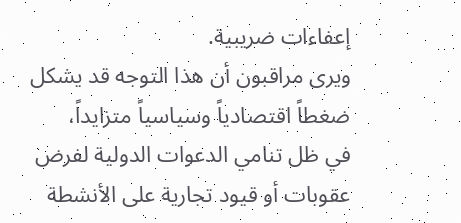إعفاءات ضريبية.
ويرى مراقبون أن هذا التوجه قد يشكل ضغطاً اقتصادياً وسياسياً متزايداً،
في ظل تنامي الدعوات الدولية لفرض عقوبات أو قيود تجارية على الأنشطة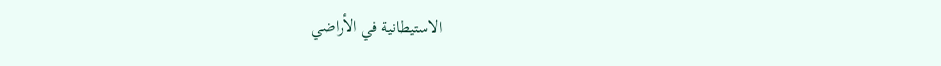الاستيطانية في الأراضي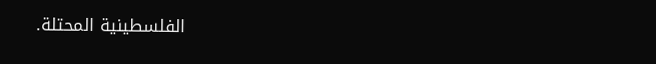الفلسطينية المحتلة.